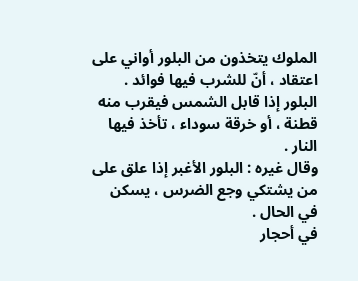الملوك يتخذون من البلور أواني على اعتقاد ، أنّ للشرب فيها فوائد .
البلور إذا قابل الشمس فيقرب منه قطنة ، أو خرقة سوداء ، تأخذ فيها النار .
وقال غيره : البلور الأغبر إذا علق على من يشتكي وجع الضرس ، يسكن في الحال .
في أحجار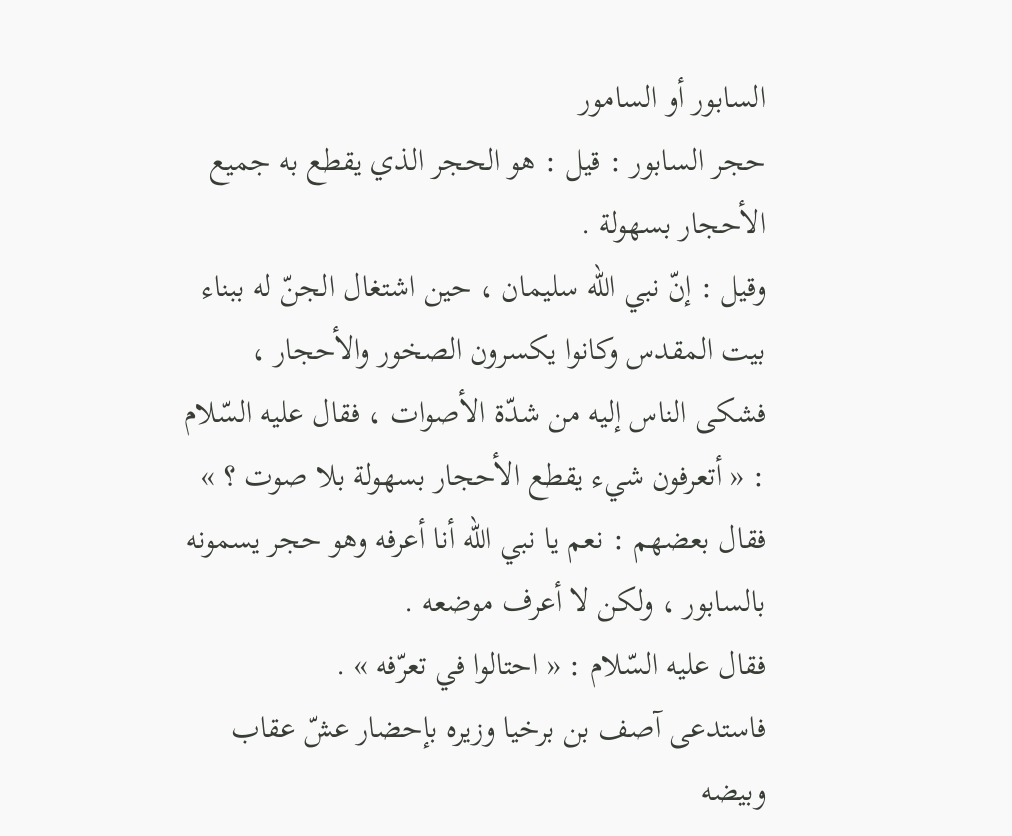السابور أو السامور
حجر السابور : قيل : هو الحجر الذي يقطع به جميع الأحجار بسهولة .
وقيل : إنّ نبي اللّه سليمان ، حين اشتغال الجنّ له ببناء بيت المقدس وكانوا يكسرون الصخور والأحجار ، فشكى الناس إليه من شدّة الأصوات ، فقال عليه السّلام : « أتعرفون شيء يقطع الأحجار بسهولة بلا صوت ؟ » فقال بعضهم : نعم يا نبي اللّه أنا أعرفه وهو حجر يسمونه بالسابور ، ولكن لا أعرف موضعه .
فقال عليه السّلام : « احتالوا في تعرّفه » .
فاستدعى آصف بن برخيا وزيره بإحضار عشّ عقاب وبيضه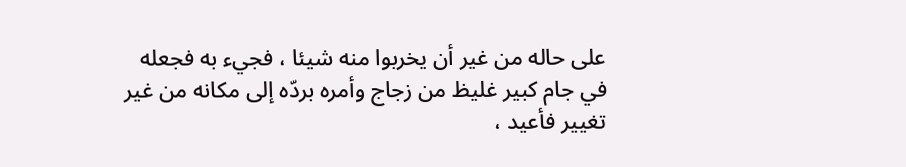على حاله من غير أن يخربوا منه شيئا ، فجيء به فجعله في جام كبير غليظ من زجاج وأمره بردّه إلى مكانه من غير تغيير فأعيد ،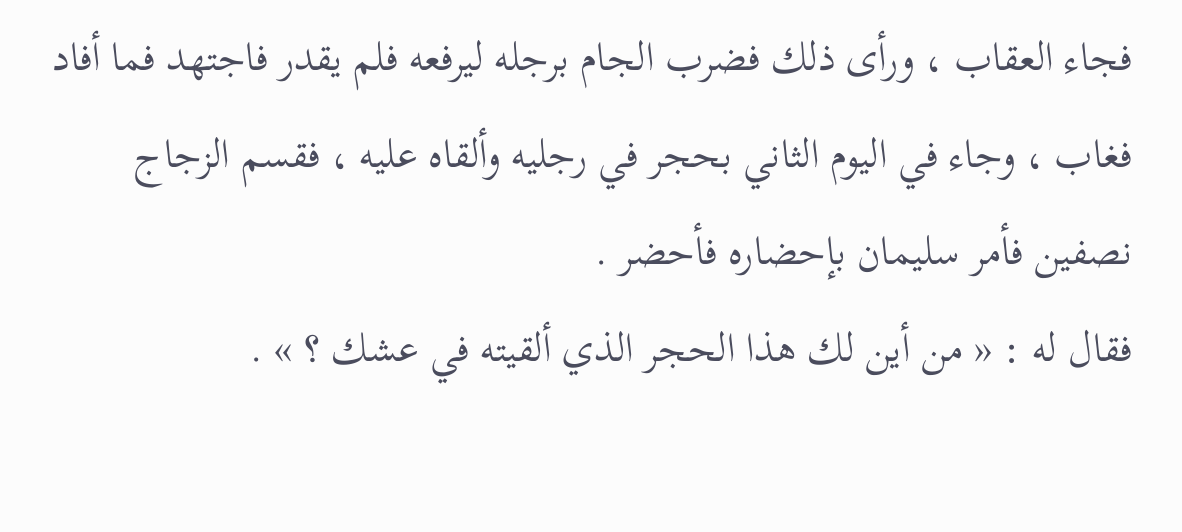فجاء العقاب ، ورأى ذلك فضرب الجام برجله ليرفعه فلم يقدر فاجتهد فما أفاد فغاب ، وجاء في اليوم الثاني بحجر في رجليه وألقاه عليه ، فقسم الزجاج نصفين فأمر سليمان بإحضاره فأحضر .
فقال له : « من أين لك هذا الحجر الذي ألقيته في عشك ؟ » .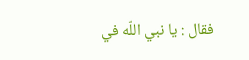فقال : يا نبي اللّه في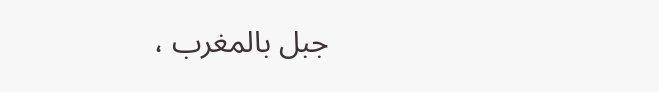جبل بالمغرب ،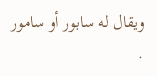ويقال له سابور أو سامور .